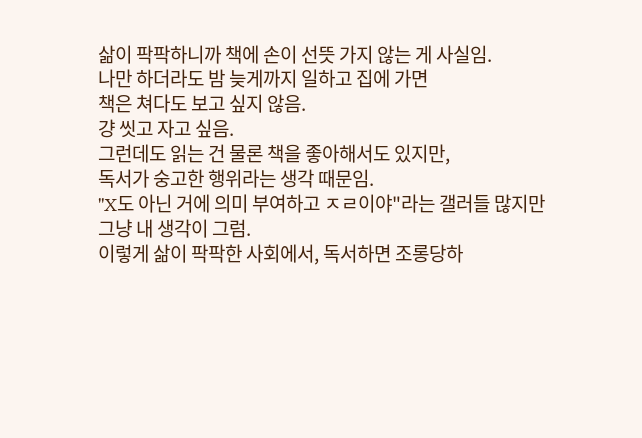삶이 팍팍하니까 책에 손이 선뜻 가지 않는 게 사실임.
나만 하더라도 밤 늦게까지 일하고 집에 가면
책은 쳐다도 보고 싶지 않음.
걍 씻고 자고 싶음.
그런데도 읽는 건 물론 책을 좋아해서도 있지만,
독서가 숭고한 행위라는 생각 때문임.
"X도 아닌 거에 의미 부여하고 ㅈㄹ이야"라는 갤러들 많지만
그냥 내 생각이 그럼.
이렇게 삶이 팍팍한 사회에서, 독서하면 조롱당하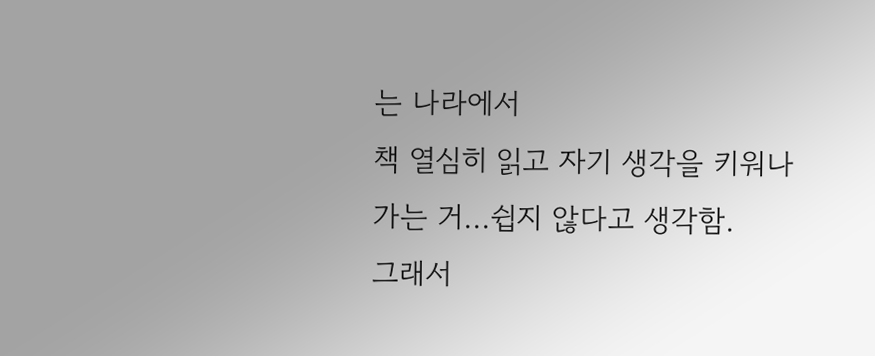는 나라에서
책 열심히 읽고 자기 생각을 키워나가는 거...쉽지 않다고 생각함.
그래서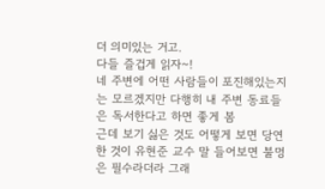더 의미있는 거고.
다들 즐겁게 읽자~!
네 주변에 어떤 사람들이 포진해있는지는 모르겠지만 다행히 내 주변 동료들은 독서한다고 하면 좋게 봄
근데 보기 싫은 것도 어떻게 보면 당연한 것이 유현준 교수 말 들어보면 불멍은 필수라더라 그래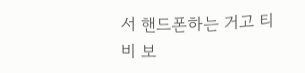서 핸드폰하는 거고 티비 보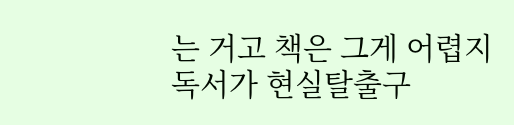는 거고 책은 그게 어렵지
독서가 현실탈출구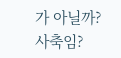가 아닐까?
사축임?